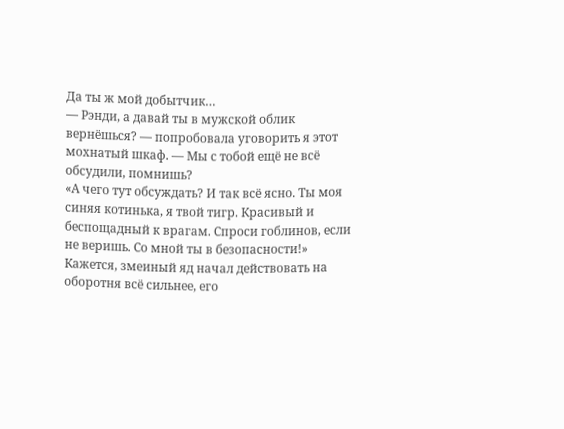Да ты ж мой добытчик…
— Рэнди, а давай ты в мужской облик вернёшься? — попробовала уговорить я этот мохнатый шкаф. — Мы с тобой ещё не всё обсудили, помнишь?
«А чего тут обсуждать? И так всё ясно. Ты моя синяя котинька, я твой тигр. Красивый и беспощадный к врагам. Спроси гоблинов, если не веришь. Со мной ты в безопасности!»
Кажется, змеиный яд начал действовать на оборотня всё сильнее, его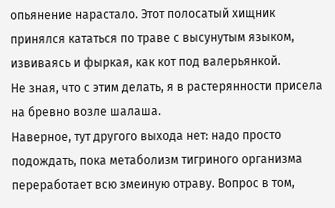опьянение нарастало. Этот полосатый хищник принялся кататься по траве с высунутым языком, извиваясь и фыркая, как кот под валерьянкой.
Не зная, что с этим делать, я в растерянности присела на бревно возле шалаша.
Наверное, тут другого выхода нет: надо просто подождать, пока метаболизм тигриного организма переработает всю змеиную отраву. Вопрос в том,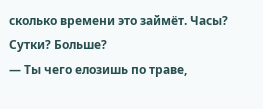сколько времени это займёт. Часы? Сутки? Больше?
— Ты чего елозишь по траве,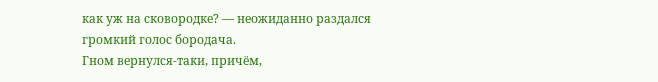как уж на сковородке? — неожиданно раздался громкий голос бородача.
Гном вернулся-таки, причём,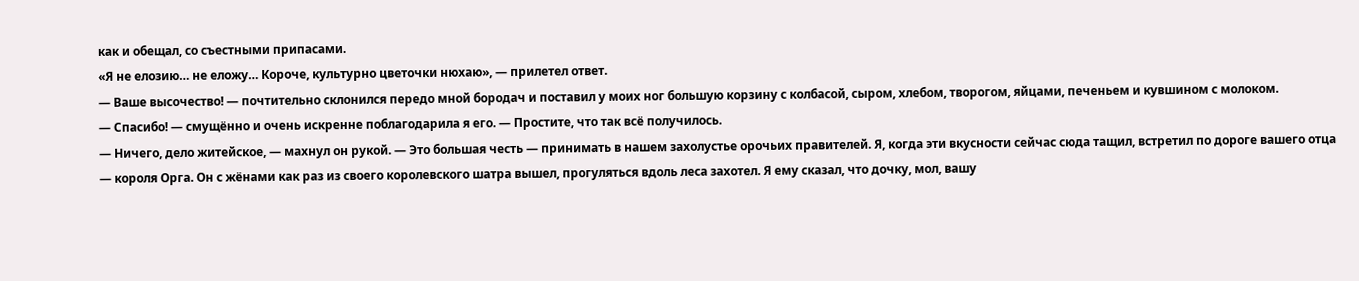как и обещал, со съестными припасами.
«Я не елозию… не еложу… Короче, культурно цветочки нюхаю», — прилетел ответ.
— Ваше высочество! — почтительно склонился передо мной бородач и поставил у моих ног большую корзину с колбасой, сыром, хлебом, творогом, яйцами, печеньем и кувшином с молоком.
— Спасибо! — смущённо и очень искренне поблагодарила я его. — Простите, что так всё получилось.
— Ничего, дело житейское, — махнул он рукой. — Это большая честь — принимать в нашем захолустье орочьих правителей. Я, когда эти вкусности сейчас сюда тащил, встретил по дороге вашего отца — короля Орга. Он с жёнами как раз из своего королевского шатра вышел, прогуляться вдоль леса захотел. Я ему сказал, что дочку, мол, вашу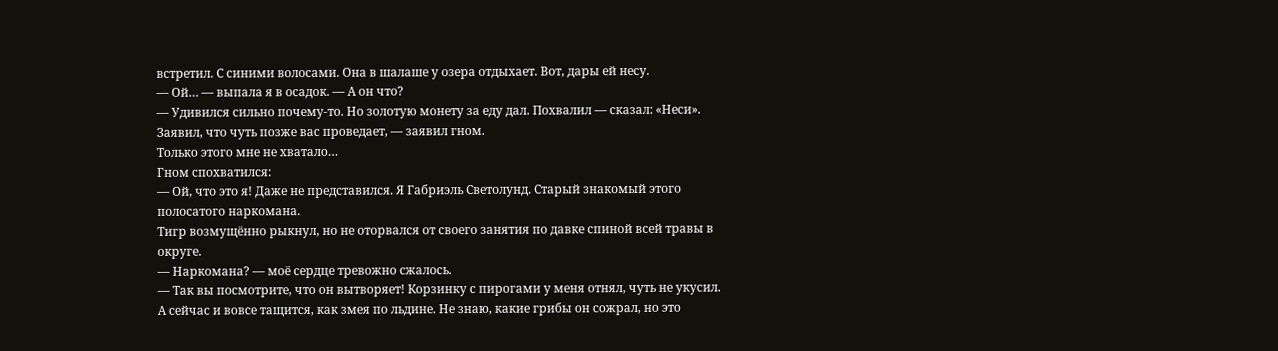встретил. С синими волосами. Она в шалаше у озера отдыхает. Вот, дары ей несу.
— Ой… — выпала я в осадок. — А он что?
— Удивился сильно почему-то. Но золотую монету за еду дал. Похвалил — сказал: «Неси». Заявил, что чуть позже вас проведает, — заявил гном.
Только этого мне не хватало…
Гном спохватился:
— Ой, что это я! Даже не представился. Я Габриэль Светолунд. Старый знакомый этого полосатого наркомана.
Тигр возмущённо рыкнул, но не оторвался от своего занятия по давке спиной всей травы в округе.
— Наркомана? — моё сердце тревожно сжалось.
— Так вы посмотрите, что он вытворяет! Корзинку с пирогами у меня отнял, чуть не укусил. А сейчас и вовсе тащится, как змея по льдине. Не знаю, какие грибы он сожрал, но это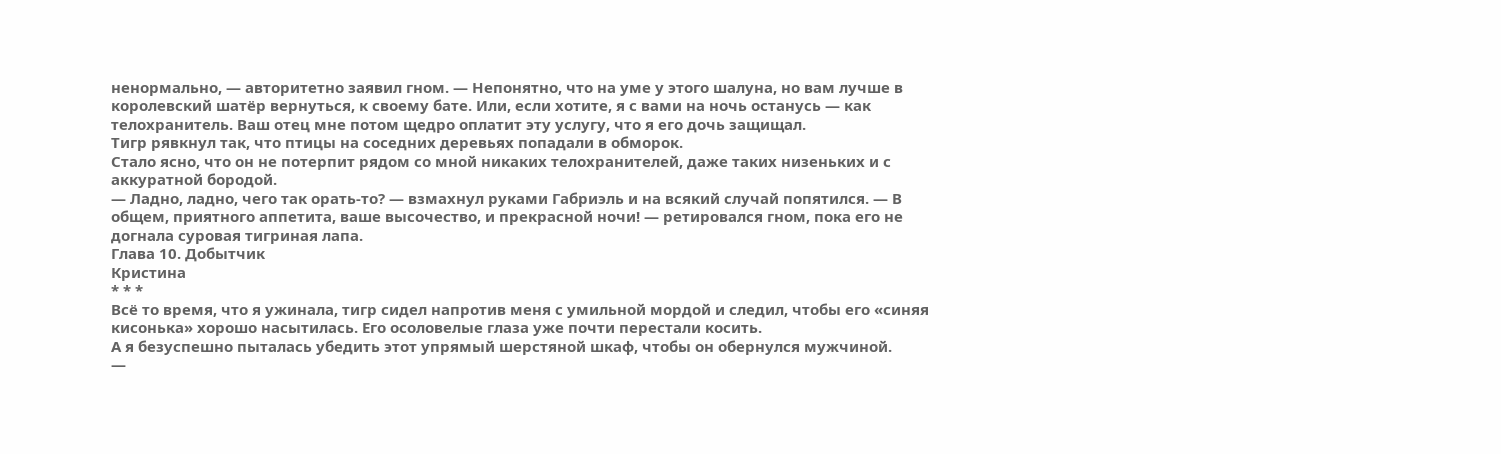ненормально, — авторитетно заявил гном. — Непонятно, что на уме у этого шалуна, но вам лучше в королевский шатёр вернуться, к своему бате. Или, если хотите, я с вами на ночь останусь — как телохранитель. Ваш отец мне потом щедро оплатит эту услугу, что я его дочь защищал.
Тигр рявкнул так, что птицы на соседних деревьях попадали в обморок.
Стало ясно, что он не потерпит рядом со мной никаких телохранителей, даже таких низеньких и с аккуратной бородой.
— Ладно, ладно, чего так орать-то? — взмахнул руками Габриэль и на всякий случай попятился. — В общем, приятного аппетита, ваше высочество, и прекрасной ночи! — ретировался гном, пока его не догнала суровая тигриная лапа.
Глава 10. Добытчик
Кристина
* * *
Всё то время, что я ужинала, тигр сидел напротив меня с умильной мордой и следил, чтобы его «синяя кисонька» хорошо насытилась. Его осоловелые глаза уже почти перестали косить.
А я безуспешно пыталась убедить этот упрямый шерстяной шкаф, чтобы он обернулся мужчиной.
—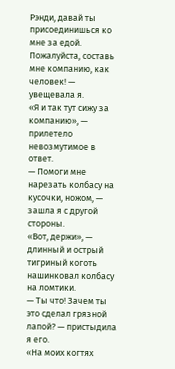Рэнди, давай ты присоединишься ко мне за едой. Пожалуйста, составь мне компанию, как человек! — увещевала я.
«Я и так тут сижу за компанию», — прилетело невозмутимое в ответ.
— Помоги мне нарезать колбасу на кусочки, ножом, — зашла я с другой стороны.
«Вот, держи», — длинный и острый тигриный коготь нашинковал колбасу на ломтики.
— Ты что! Зачем ты это сделал грязной лапой? — пристыдила я его.
«На моих когтях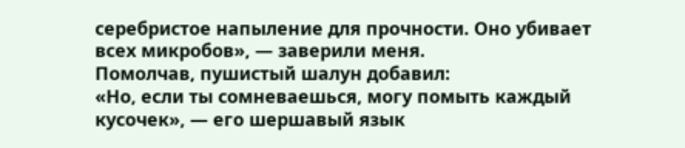серебристое напыление для прочности. Оно убивает всех микробов», — заверили меня.
Помолчав, пушистый шалун добавил:
«Но, если ты сомневаешься, могу помыть каждый кусочек», — его шершавый язык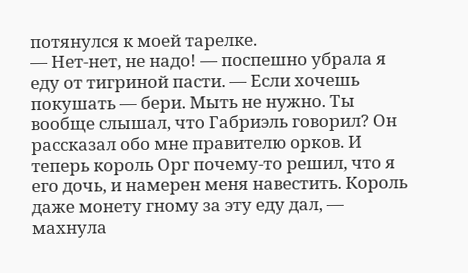потянулся к моей тарелке.
— Нет-нет, не надо! — поспешно убрала я еду от тигриной пасти. — Если хочешь покушать — бери. Мыть не нужно. Ты вообще слышал, что Габриэль говорил? Он рассказал обо мне правителю орков. И теперь король Орг почему-то решил, что я его дочь, и намерен меня навестить. Король даже монету гному за эту еду дал, — махнула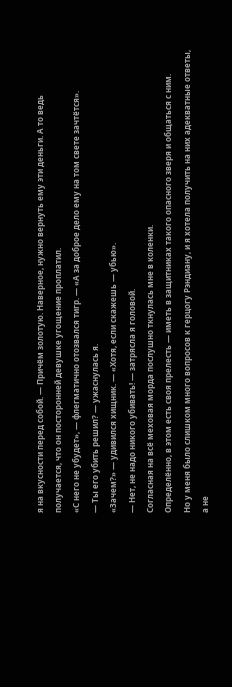я на вкусности перед собой. — Причём золотую. Наверное, нужно вернуть ему эти деньги. А то ведь получается, что он посторонней девушке угощение проплатил.
«С него не убудет», — флегматично отозвался тигр. — «А за доброе дело ему на том свете зачтётся».
— Ты его убить решил? — ужаснулась я.
«Зачем?» — удивился хищник. — «Хотя, если скажешь — убью».
— Нет, не надо никого убивать! — затрясла я головой.
Согласная на всё меховая морда послушно ткнулась мне в коленки.
Определённо, в этом есть своя прелесть — иметь в защитниках такого опасного зверя и общаться с ним.
Но у меня было слишком много вопросов к герцогу Рэндиану, и я хотела получить на них адекватные ответы, а не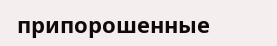припорошенные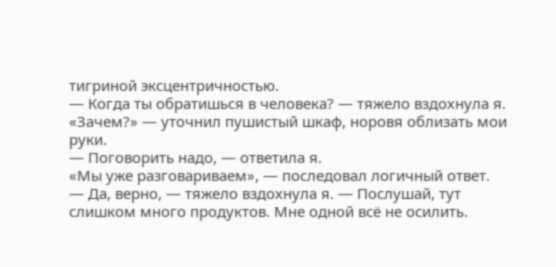тигриной эксцентричностью.
— Когда ты обратишься в человека? — тяжело вздохнула я.
«Зачем?» — уточнил пушистый шкаф, норовя облизать мои руки.
— Поговорить надо, — ответила я.
«Мы уже разговариваем», — последовал логичный ответ.
— Да, верно, — тяжело вздохнула я. — Послушай, тут слишком много продуктов. Мне одной всё не осилить.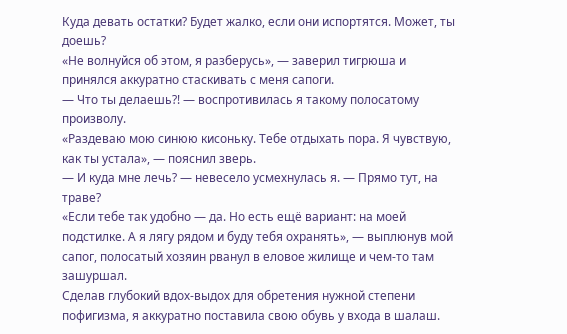Куда девать остатки? Будет жалко, если они испортятся. Может, ты доешь?
«Не волнуйся об этом, я разберусь», — заверил тигрюша и принялся аккуратно стаскивать с меня сапоги.
— Что ты делаешь?! — воспротивилась я такому полосатому произволу.
«Раздеваю мою синюю кисоньку. Тебе отдыхать пора. Я чувствую, как ты устала», — пояснил зверь.
— И куда мне лечь? — невесело усмехнулась я. — Прямо тут, на траве?
«Если тебе так удобно — да. Но есть ещё вариант: на моей подстилке. А я лягу рядом и буду тебя охранять», — выплюнув мой сапог, полосатый хозяин рванул в еловое жилище и чем-то там зашуршал.
Сделав глубокий вдох-выдох для обретения нужной степени пофигизма, я аккуратно поставила свою обувь у входа в шалаш.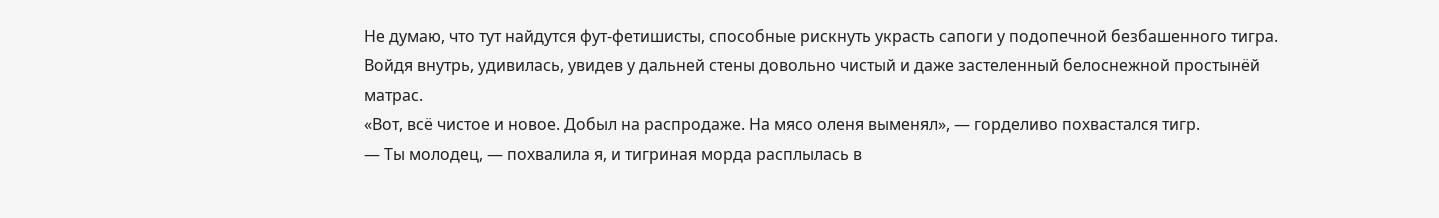Не думаю, что тут найдутся фут-фетишисты, способные рискнуть украсть сапоги у подопечной безбашенного тигра.
Войдя внутрь, удивилась, увидев у дальней стены довольно чистый и даже застеленный белоснежной простынёй матрас.
«Вот, всё чистое и новое. Добыл на распродаже. На мясо оленя выменял», — горделиво похвастался тигр.
— Ты молодец, — похвалила я, и тигриная морда расплылась в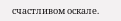счастливом оскале.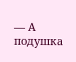— А подушка